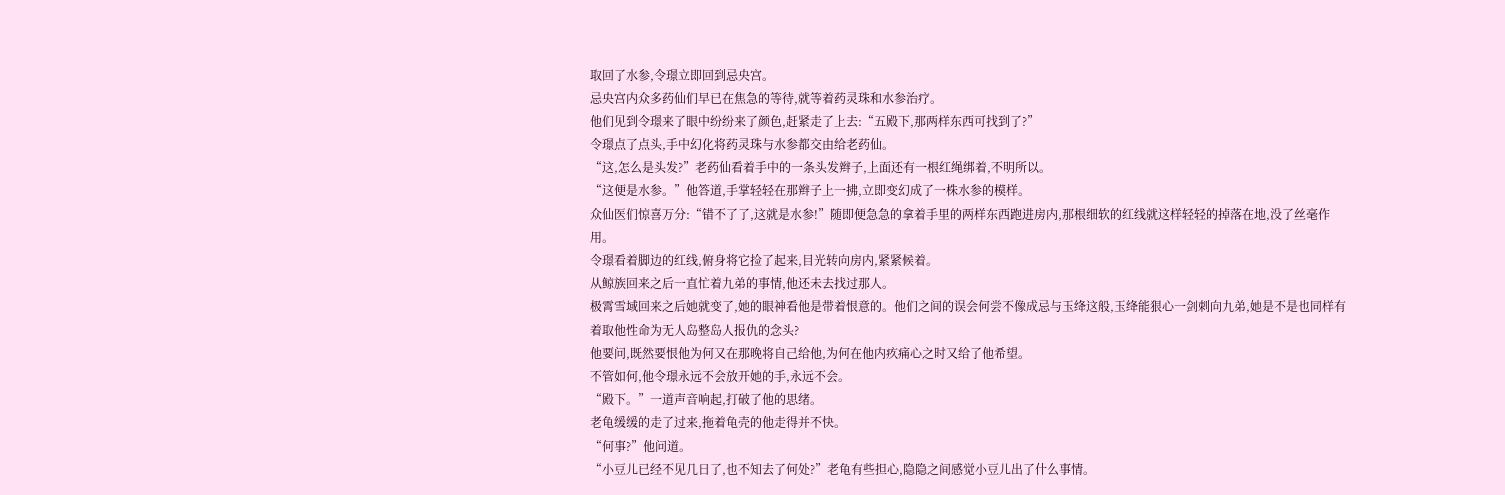取回了水参,令璟立即回到忌央宫。
忌央宫内众多药仙们早已在焦急的等待,就等着药灵珠和水参治疗。
他们见到令璟来了眼中纷纷来了颜色,赶紧走了上去:“五殿下,那两样东西可找到了?”
令璟点了点头,手中幻化将药灵珠与水参都交由给老药仙。
“这,怎么是头发?”老药仙看着手中的一条头发辫子,上面还有一根红绳绑着,不明所以。
“这便是水参。”他答道,手掌轻轻在那辫子上一拂,立即变幻成了一株水参的模样。
众仙医们惊喜万分:“错不了了,这就是水参!”随即便急急的拿着手里的两样东西跑进房内,那根细软的红线就这样轻轻的掉落在地,没了丝毫作用。
令璟看着脚边的红线,俯身将它捡了起来,目光转向房内,紧紧候着。
从鲸族回来之后一直忙着九弟的事情,他还未去找过那人。
极霄雪域回来之后她就变了,她的眼神看他是带着恨意的。他们之间的误会何尝不像成忌与玉绛这般,玉绛能狠心一剑刺向九弟,她是不是也同样有着取他性命为无人岛整岛人报仇的念头?
他要问,既然要恨他为何又在那晚将自己给他,为何在他内疚痛心之时又给了他希望。
不管如何,他令璟永远不会放开她的手,永远不会。
“殿下。”一道声音响起,打破了他的思绪。
老龟缓缓的走了过来,拖着龟壳的他走得并不快。
“何事?”他问道。
“小豆儿已经不见几日了,也不知去了何处?”老龟有些担心,隐隐之间感觉小豆儿出了什么事情。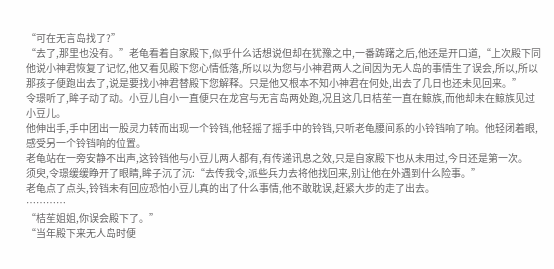“可在无言岛找了?”
“去了,那里也没有。”老龟看着自家殿下,似乎什么话想说但却在犹豫之中,一番踌躇之后,他还是开口道,“上次殿下同他说小神君恢复了记忆,他又看见殿下您心情低落,所以以为您与小神君两人之间因为无人岛的事情生了误会,所以,所以那孩子便跑出去了,说是要找小神君替殿下您解释。只是他又根本不知小神君在何处,出去了几日也还未见回来。”
令璟听了,眸子动了动。小豆儿自小一直便只在龙宫与无言岛两处跑,况且这几日桔苼一直在鲸族,而他却未在鲸族见过小豆儿。
他伸出手,手中团出一股灵力转而出现一个铃铛,他轻摇了摇手中的铃铛,只听老龟腰间系的小铃铛响了响。他轻闭着眼,感受另一个铃铛响的位置。
老龟站在一旁安静不出声,这铃铛他与小豆儿两人都有,有传递讯息之效,只是自家殿下也从未用过,今日还是第一次。
须臾,令璟缓缓睁开了眼睛,眸子沉了沉:“去传我令,派些兵力去将他找回来,别让他在外遇到什么险事。”
老龟点了点头,铃铛未有回应恐怕小豆儿真的出了什么事情,他不敢耽误,赶紧大步的走了出去。
…………
“桔苼姐姐,你误会殿下了。”
“当年殿下来无人岛时便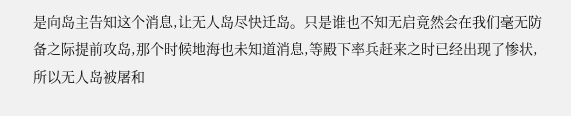是向岛主告知这个消息,让无人岛尽快迁岛。只是谁也不知无启竟然会在我们毫无防备之际提前攻岛,那个时候地海也未知道消息,等殿下率兵赶来之时已经出现了惨状,所以无人岛被屠和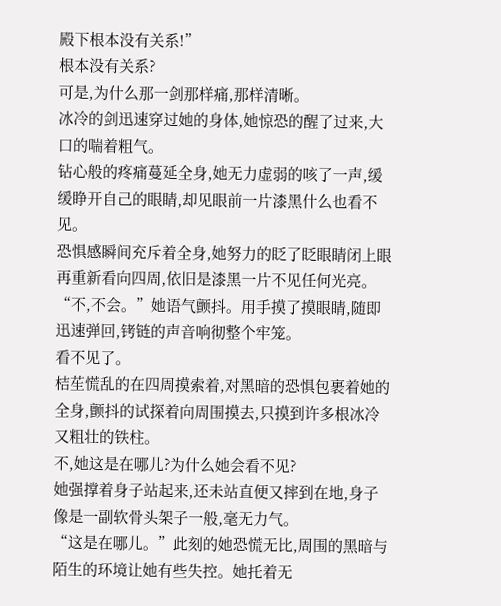殿下根本没有关系!”
根本没有关系?
可是,为什么那一剑那样痛,那样清晰。
冰冷的剑迅速穿过她的身体,她惊恐的醒了过来,大口的喘着粗气。
钻心般的疼痛蔓延全身,她无力虚弱的咳了一声,缓缓睁开自己的眼睛,却见眼前一片漆黑什么也看不见。
恐惧感瞬间充斥着全身,她努力的眨了眨眼睛闭上眼再重新看向四周,依旧是漆黑一片不见任何光亮。
“不,不会。”她语气颤抖。用手摸了摸眼睛,随即迅速弹回,铐链的声音响彻整个牢笼。
看不见了。
桔苼慌乱的在四周摸索着,对黑暗的恐惧包裹着她的全身,颤抖的试探着向周围摸去,只摸到许多根冰冷又粗壮的铁柱。
不,她这是在哪儿?为什么她会看不见?
她强撑着身子站起来,还未站直便又摔到在地,身子像是一副软骨头架子一般,毫无力气。
“这是在哪儿。”此刻的她恐慌无比,周围的黑暗与陌生的环境让她有些失控。她托着无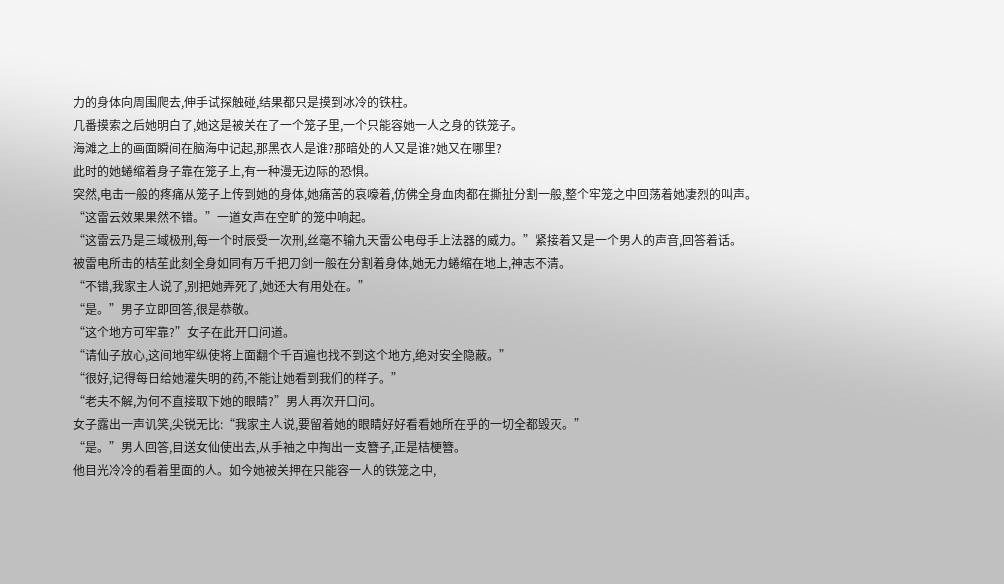力的身体向周围爬去,伸手试探触碰,结果都只是摸到冰冷的铁柱。
几番摸索之后她明白了,她这是被关在了一个笼子里,一个只能容她一人之身的铁笼子。
海滩之上的画面瞬间在脑海中记起,那黑衣人是谁?那暗处的人又是谁?她又在哪里?
此时的她蜷缩着身子靠在笼子上,有一种漫无边际的恐惧。
突然,电击一般的疼痛从笼子上传到她的身体,她痛苦的哀嚎着,仿佛全身血肉都在撕扯分割一般,整个牢笼之中回荡着她凄烈的叫声。
“这雷云效果果然不错。”一道女声在空旷的笼中响起。
“这雷云乃是三域极刑,每一个时辰受一次刑,丝毫不输九天雷公电母手上法器的威力。”紧接着又是一个男人的声音,回答着话。
被雷电所击的桔苼此刻全身如同有万千把刀剑一般在分割着身体,她无力蜷缩在地上,神志不清。
“不错,我家主人说了,别把她弄死了,她还大有用处在。”
“是。”男子立即回答,很是恭敬。
“这个地方可牢靠?”女子在此开口问道。
“请仙子放心,这间地牢纵使将上面翻个千百遍也找不到这个地方,绝对安全隐蔽。”
“很好,记得每日给她灌失明的药,不能让她看到我们的样子。”
“老夫不解,为何不直接取下她的眼睛?”男人再次开口问。
女子露出一声讥笑,尖锐无比:“我家主人说,要留着她的眼睛好好看看她所在乎的一切全都毁灭。”
“是。”男人回答,目送女仙使出去,从手袖之中掏出一支簪子,正是桔梗簪。
他目光冷冷的看着里面的人。如今她被关押在只能容一人的铁笼之中,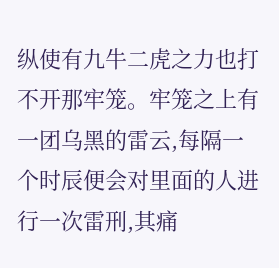纵使有九牛二虎之力也打不开那牢笼。牢笼之上有一团乌黑的雷云,每隔一个时辰便会对里面的人进行一次雷刑,其痛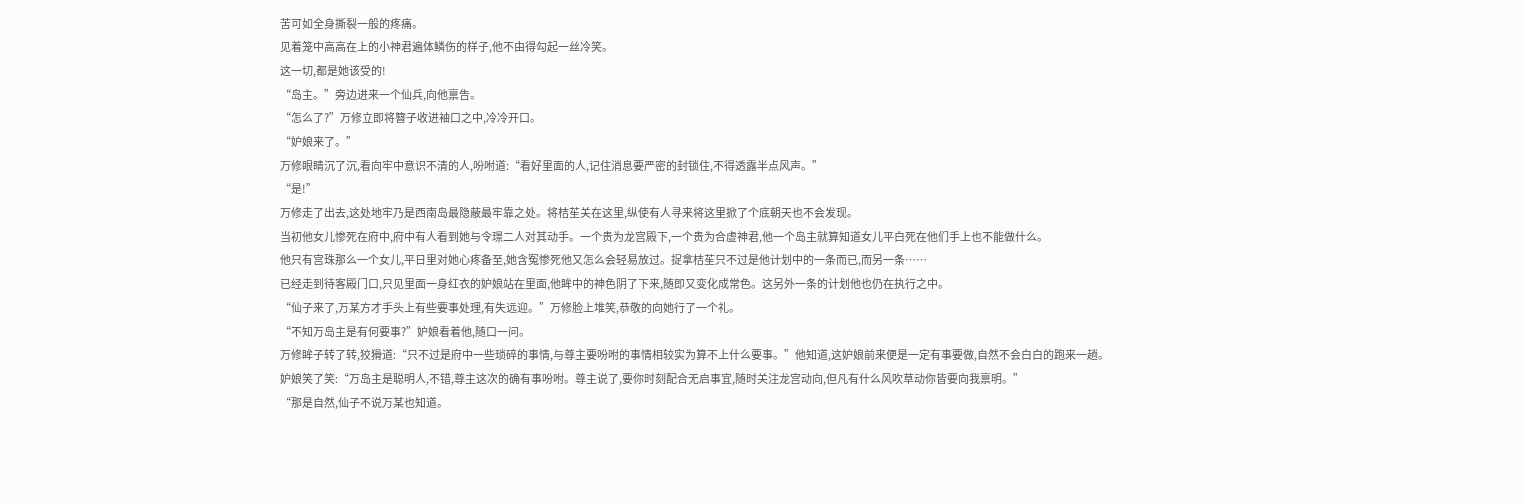苦可如全身撕裂一般的疼痛。
见着笼中高高在上的小神君遍体鳞伤的样子,他不由得勾起一丝冷笑。
这一切,都是她该受的!
“岛主。”旁边进来一个仙兵,向他禀告。
“怎么了?”万修立即将簪子收进袖口之中,冷冷开口。
“妒娘来了。”
万修眼睛沉了沉,看向牢中意识不清的人,吩咐道:“看好里面的人,记住消息要严密的封锁住,不得透露半点风声。”
“是!”
万修走了出去,这处地牢乃是西南岛最隐蔽最牢靠之处。将桔苼关在这里,纵使有人寻来将这里掀了个底朝天也不会发现。
当初他女儿惨死在府中,府中有人看到她与令璟二人对其动手。一个贵为龙宫殿下,一个贵为合虚神君,他一个岛主就算知道女儿平白死在他们手上也不能做什么。
他只有宫珠那么一个女儿,平日里对她心疼备至,她含冤惨死他又怎么会轻易放过。捉拿桔苼只不过是他计划中的一条而已,而另一条……
已经走到待客殿门口,只见里面一身红衣的妒娘站在里面,他眸中的神色阴了下来,随即又变化成常色。这另外一条的计划他也仍在执行之中。
“仙子来了,万某方才手头上有些要事处理,有失远迎。”万修脸上堆笑,恭敬的向她行了一个礼。
“不知万岛主是有何要事?”妒娘看着他,随口一问。
万修眸子转了转,狡猾道:“只不过是府中一些琐碎的事情,与尊主要吩咐的事情相较实为算不上什么要事。”他知道,这妒娘前来便是一定有事要做,自然不会白白的跑来一趟。
妒娘笑了笑:“万岛主是聪明人,不错,尊主这次的确有事吩咐。尊主说了,要你时刻配合无启事宜,随时关注龙宫动向,但凡有什么风吹草动你皆要向我禀明。”
“那是自然,仙子不说万某也知道。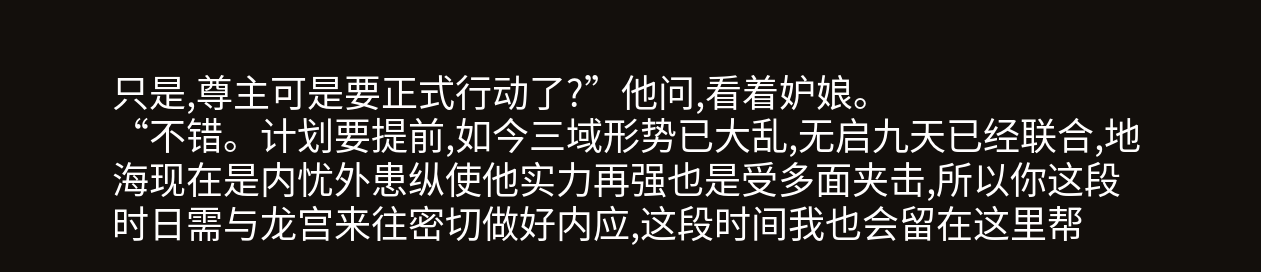只是,尊主可是要正式行动了?”他问,看着妒娘。
“不错。计划要提前,如今三域形势已大乱,无启九天已经联合,地海现在是内忧外患纵使他实力再强也是受多面夹击,所以你这段时日需与龙宫来往密切做好内应,这段时间我也会留在这里帮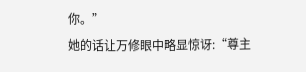你。”
她的话让万修眼中略显惊讶:“尊主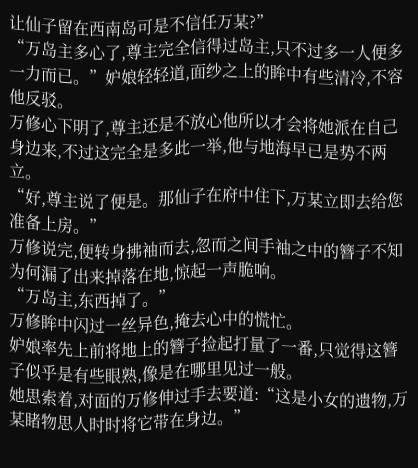让仙子留在西南岛可是不信任万某?”
“万岛主多心了,尊主完全信得过岛主,只不过多一人便多一力而已。”妒娘轻轻道,面纱之上的眸中有些清冷,不容他反驳。
万修心下明了,尊主还是不放心他所以才会将她派在自己身边来,不过这完全是多此一举,他与地海早已是势不两立。
“好,尊主说了便是。那仙子在府中住下,万某立即去给您准备上房。”
万修说完,便转身拂袖而去,忽而之间手袖之中的簪子不知为何漏了出来掉落在地,惊起一声脆响。
“万岛主,东西掉了。”
万修眸中闪过一丝异色,掩去心中的慌忙。
妒娘率先上前将地上的簪子捡起打量了一番,只觉得这簪子似乎是有些眼熟,像是在哪里见过一般。
她思索着,对面的万修伸过手去要道:“这是小女的遗物,万某睹物思人时时将它带在身边。”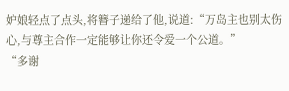妒娘轻点了点头,将簪子递给了他,说道:“万岛主也别太伤心,与尊主合作一定能够让你还令爱一个公道。”
“多谢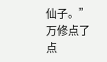仙子。”万修点了点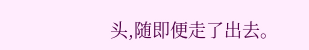头,随即便走了出去。